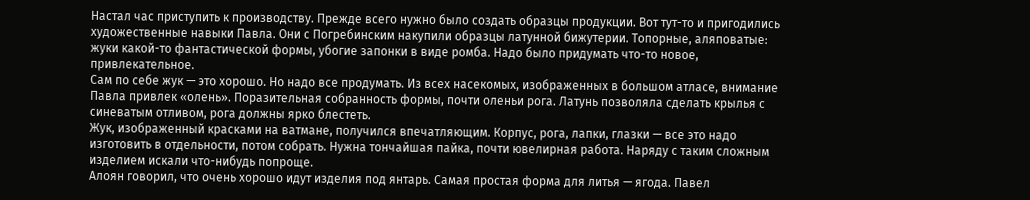Настал час приступить к производству. Прежде всего нужно было создать образцы продукции. Вот тут-то и пригодились художественные навыки Павла. Они с Погребинским накупили образцы латунной бижутерии. Топорные, аляповатые: жуки какой-то фантастической формы, убогие запонки в виде ромба. Надо было придумать что-то новое, привлекательное.
Сам по себе жук — это хорошо. Но надо все продумать. Из всех насекомых, изображенных в большом атласе, внимание Павла привлек «олень». Поразительная собранность формы, почти оленьи рога. Латунь позволяла сделать крылья с синеватым отливом, рога должны ярко блестеть.
Жук, изображенный красками на ватмане, получился впечатляющим. Корпус, рога, лапки, глазки — все это надо изготовить в отдельности, потом собрать. Нужна тончайшая пайка, почти ювелирная работа. Наряду с таким сложным изделием искали что-нибудь попроще.
Алоян говорил, что очень хорошо идут изделия под янтарь. Самая простая форма для литья — ягода. Павел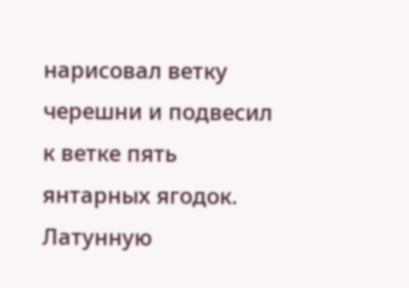нарисовал ветку черешни и подвесил к ветке пять янтарных ягодок. Латунную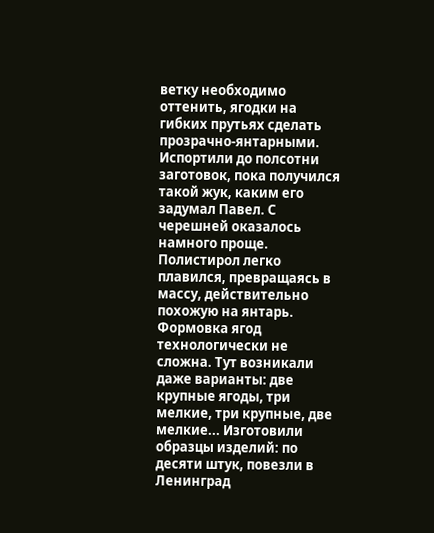ветку необходимо оттенить, ягодки на гибких прутьях сделать прозрачно-янтарными.
Испортили до полсотни заготовок, пока получился такой жук, каким его задумал Павел. С черешней оказалось намного проще. Полистирол легко плавился, превращаясь в массу, действительно похожую на янтарь. Формовка ягод технологически не сложна. Тут возникали даже варианты: две крупные ягоды, три мелкие, три крупные, две мелкие... Изготовили образцы изделий: по десяти штук, повезли в Ленинград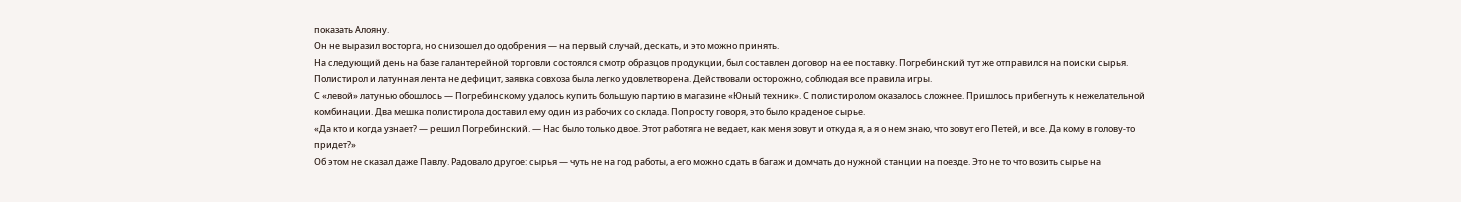показать Алояну.
Он не выразил восторга, но снизошел до одобрения — на первый случай, дескать, и это можно принять.
На следующий день на базе галантерейной торговли состоялся смотр образцов продукции, был составлен договор на ее поставку. Погребинский тут же отправился на поиски сырья. Полистирол и латунная лента не дефицит, заявка совхоза была легко удовлетворена. Действовали осторожно, соблюдая все правила игры.
С «левой» латунью обошлось — Погребинскому удалось купить большую партию в магазине «Юный техник». С полистиролом оказалось сложнее. Пришлось прибегнуть к нежелательной комбинации. Два мешка полистирола доставил ему один из рабочих со склада. Попросту говоря, это было краденое сырье.
«Да кто и когда узнает? — решил Погребинский. — Нас было только двое. Этот работяга не ведает, как меня зовут и откуда я, а я о нем знаю, что зовут его Петей, и все. Да кому в голову-то придет?»
Об этом не сказал даже Павлу. Радовало другое: сырья — чуть не на год работы, а его можно сдать в багаж и домчать до нужной станции на поезде. Это не то что возить сырье на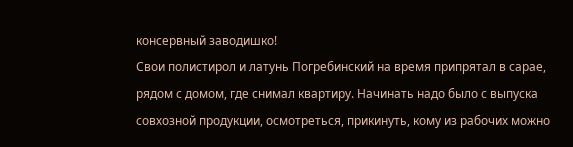консервный заводишко!
Свои полистирол и латунь Погребинский на время припрятал в сарае, рядом с домом, где снимал квартиру. Начинать надо было с выпуска совхозной продукции, осмотреться, прикинуть, кому из рабочих можно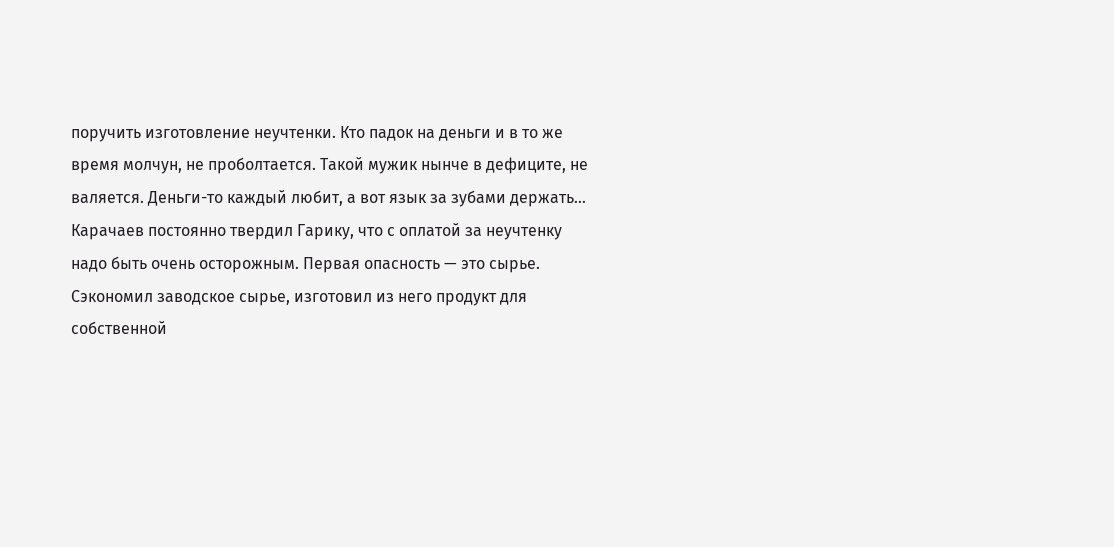поручить изготовление неучтенки. Кто падок на деньги и в то же время молчун, не проболтается. Такой мужик нынче в дефиците, не валяется. Деньги-то каждый любит, а вот язык за зубами держать...
Карачаев постоянно твердил Гарику, что с оплатой за неучтенку надо быть очень осторожным. Первая опасность — это сырье. Сэкономил заводское сырье, изготовил из него продукт для собственной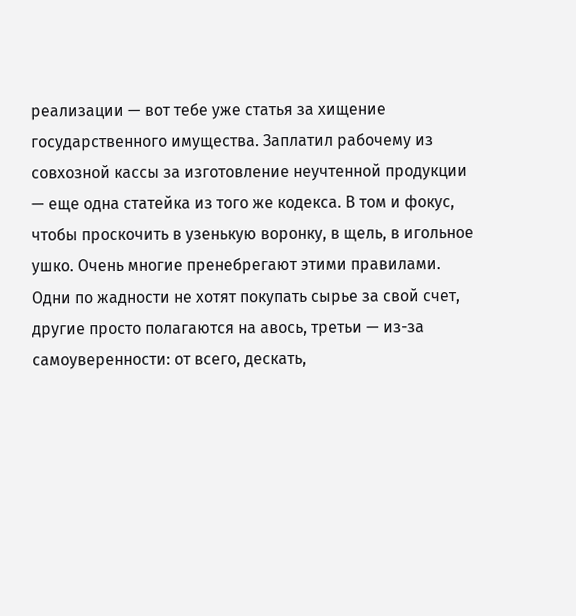реализации — вот тебе уже статья за хищение государственного имущества. Заплатил рабочему из совхозной кассы за изготовление неучтенной продукции — еще одна статейка из того же кодекса. В том и фокус, чтобы проскочить в узенькую воронку, в щель, в игольное ушко. Очень многие пренебрегают этими правилами. Одни по жадности не хотят покупать сырье за свой счет, другие просто полагаются на авось, третьи — из-за самоуверенности: от всего, дескать,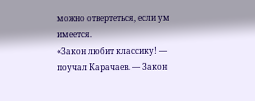можно отвертеться, если ум имеется.
«Закон любит классику! — поучал Карачаев. — Закон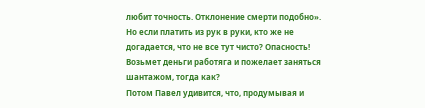любит точность. Отклонение смерти подобно».
Но если платить из рук в руки, кто же не догадается, что не все тут чисто? Опасность! Возьмет деньги работяга и пожелает заняться шантажом, тогда как?
Потом Павел удивится, что, продумывая и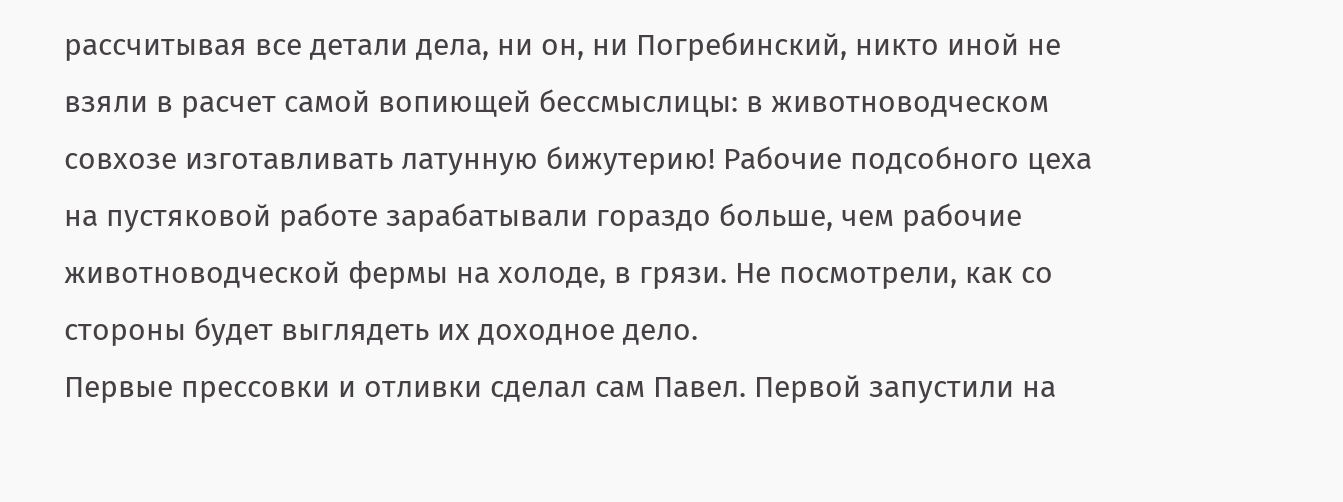рассчитывая все детали дела, ни он, ни Погребинский, никто иной не взяли в расчет самой вопиющей бессмыслицы: в животноводческом совхозе изготавливать латунную бижутерию! Рабочие подсобного цеха на пустяковой работе зарабатывали гораздо больше, чем рабочие животноводческой фермы на холоде, в грязи. Не посмотрели, как со стороны будет выглядеть их доходное дело.
Первые прессовки и отливки сделал сам Павел. Первой запустили на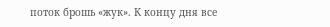поток брошь «жук». К концу дня все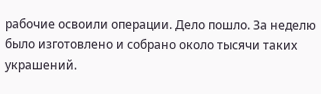рабочие освоили операции. Дело пошло. За неделю было изготовлено и собрано около тысячи таких украшений.